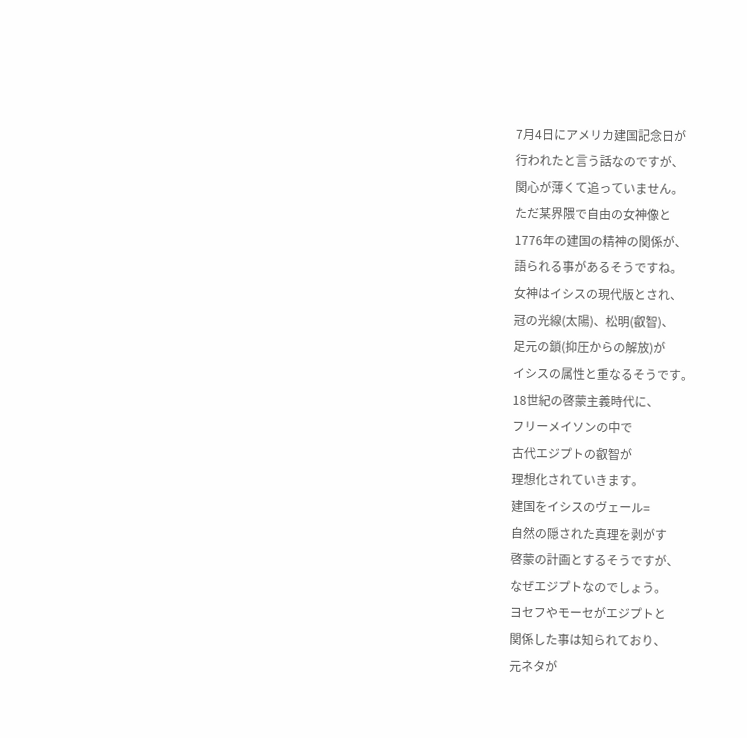7月4日にアメリカ建国記念日が
行われたと言う話なのですが、
関心が薄くて追っていません。
ただ某界隈で自由の女神像と
1776年の建国の精神の関係が、
語られる事があるそうですね。
女神はイシスの現代版とされ、
冠の光線(太陽)、松明(叡智)、
足元の鎖(抑圧からの解放)が
イシスの属性と重なるそうです。
18世紀の啓蒙主義時代に、
フリーメイソンの中で
古代エジプトの叡智が
理想化されていきます。
建国をイシスのヴェール=
自然の隠された真理を剥がす
啓蒙の計画とするそうですが、
なぜエジプトなのでしょう。
ヨセフやモーセがエジプトと
関係した事は知られており、
元ネタが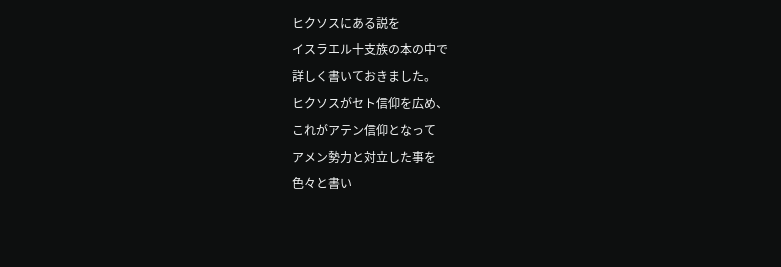ヒクソスにある説を
イスラエル十支族の本の中で
詳しく書いておきました。
ヒクソスがセト信仰を広め、
これがアテン信仰となって
アメン勢力と対立した事を
色々と書い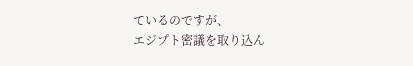ているのですが、
エジプト密議を取り込ん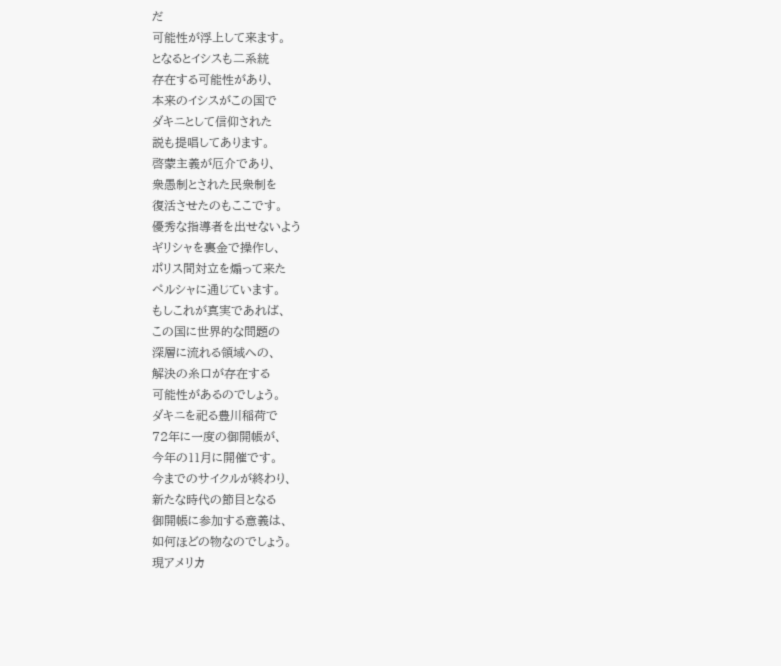だ
可能性が浮上して来ます。
となるとイシスも二系統
存在する可能性があり、
本来のイシスがこの国で
ダキニとして信仰された
説も提唱してあります。
啓蒙主義が厄介であり、
衆愚制とされた民衆制を
復活させたのもここです。
優秀な指導者を出せないよう
ギリシャを裏金で操作し、
ポリス間対立を煽って来た
ペルシャに通じています。
もしこれが真実であれば、
この国に世界的な問題の
深層に流れる領域への、
解決の糸口が存在する
可能性があるのでしょう。
ダキニを祀る豊川稲荷で
72年に一度の御開帳が、
今年の11月に開催です。
今までのサイクルが終わり、
新たな時代の節目となる
御開帳に参加する意義は、
如何ほどの物なのでしょう。
現アメリカ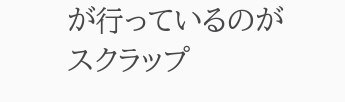が行っているのが
スクラップ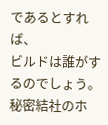であるとすれば、
ビルドは誰がするのでしょう。
秘密結社のホ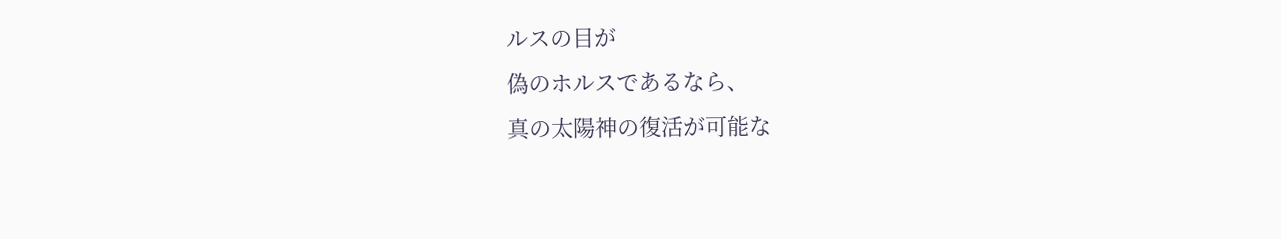ルスの目が
偽のホルスであるなら、
真の太陽神の復活が可能な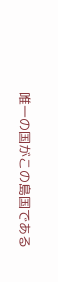唯一の国がこの島国である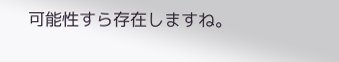可能性すら存在しますね。